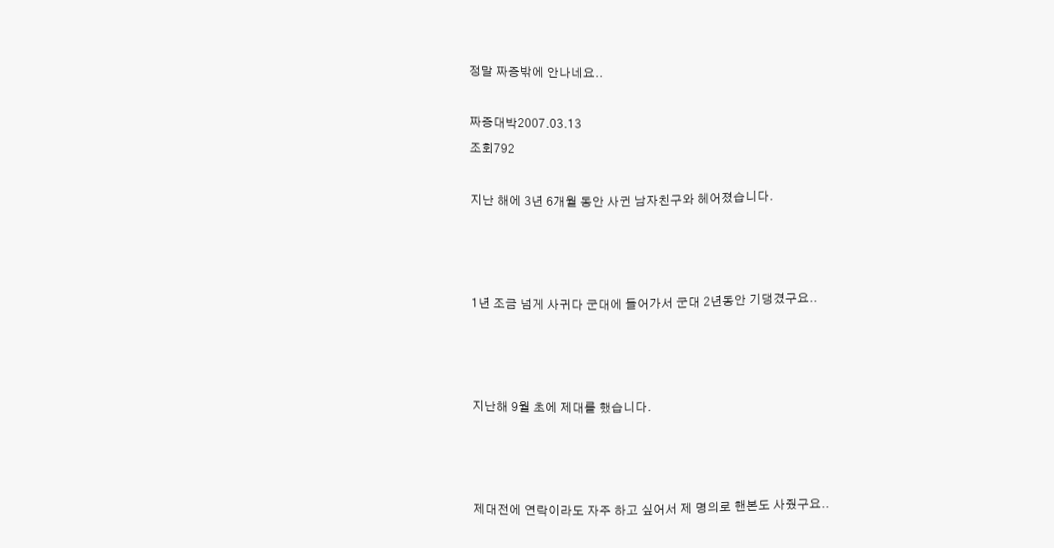정말 짜증밖에 안나네요..

짜증대박2007.03.13
조회792

지난 해에 3년 6개월 동안 사귄 남자친구와 헤어졌습니다.



1년 조금 넘게 사귀다 군대에 들어가서 군대 2년동안 기댕겼구요..



지난해 9월 초에 제대를 했습니다.



제대전에 연락이라도 자주 하고 싶어서 제 명의로 핸본도 사줬구요..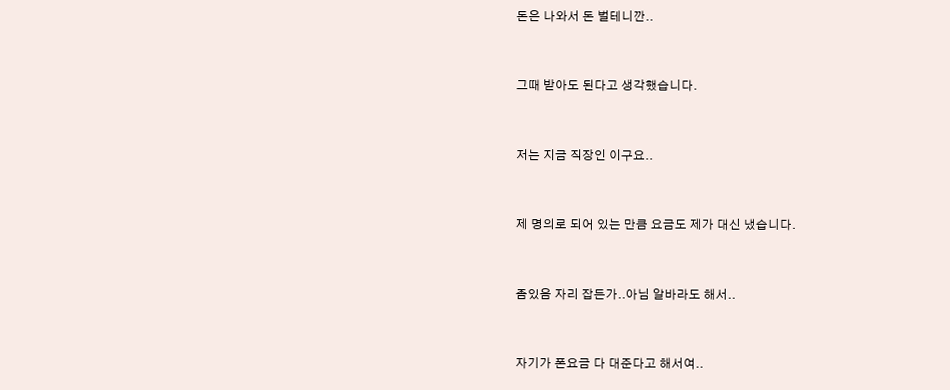돈은 나와서 돈 벌테니깐..



그때 받아도 된다고 생각했습니다.



저는 지금 직장인 이구요..



제 명의로 되어 있는 만큼 요금도 제가 대신 냈습니다.



좀있음 자리 잡든가..아님 알바라도 해서..



자기가 폰요금 다 대준다고 해서여..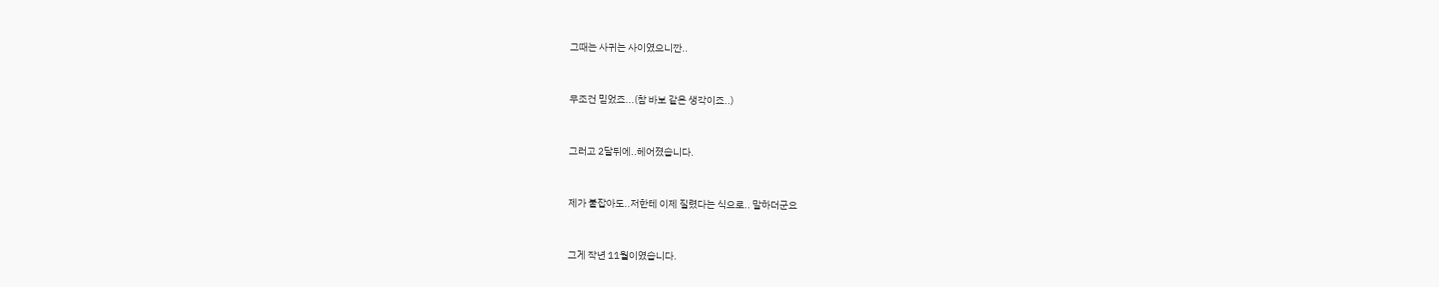그때는 사귀는 사이였으니깐..



무조건 믿었죠...(참 바보 같은 생각이죠..)



그러고 2달뒤에..헤어졌습니다.



제가 붙잡아도..저한테 이제 질렸다는 식으로.. 말하더군요



그게 작년 11월이였습니다.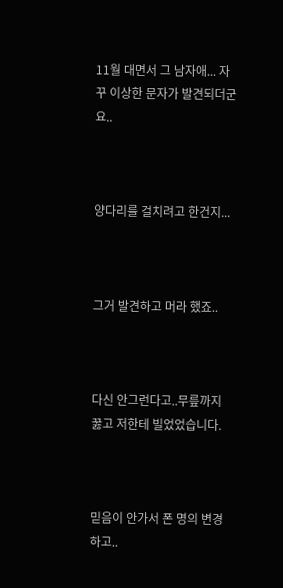11월 대면서 그 남자애... 자꾸 이상한 문자가 발견되더군요..



양다리를 걸치려고 한건지...



그거 발견하고 머라 했죠..



다신 안그런다고..무릎까지 꿇고 저한테 빌었었습니다.



믿음이 안가서 폰 명의 변경하고..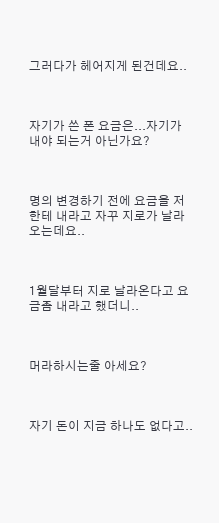그러다가 헤어지게 된건데요..



자기가 쓴 폰 요금은...자기가 내야 되는거 아닌가요?



명의 변경하기 전에 요금을 저한테 내라고 자꾸 지로가 날라오는데요..



1월달부터 지로 날라온다고 요금좀 내라고 했더니..



머라하시는줄 아세요?



자기 돈이 지금 하나도 없다고..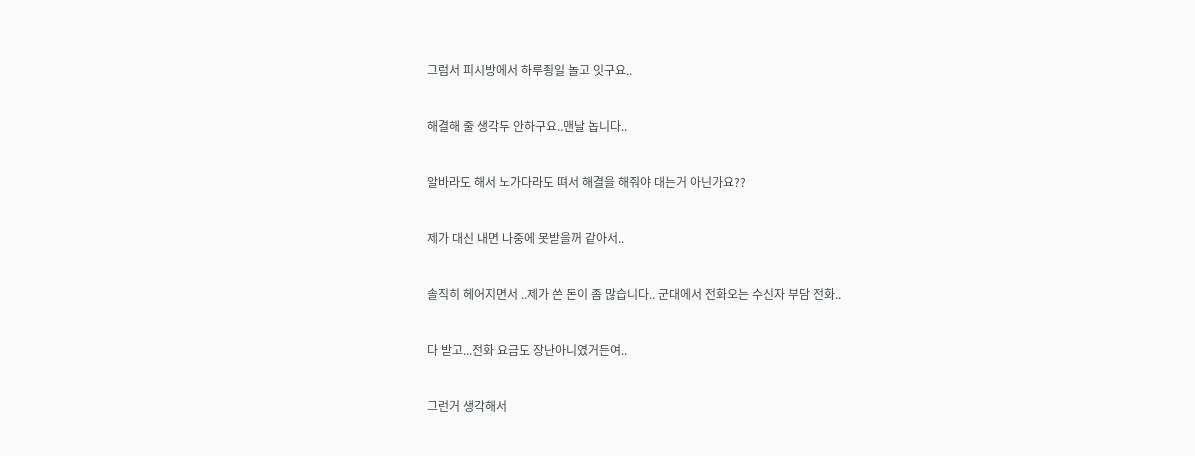그럼서 피시방에서 하루죙일 놀고 잇구요..



해결해 줄 생각두 안하구요..맨날 놉니다..



알바라도 해서 노가다라도 뗘서 해결을 해줘야 대는거 아닌가요??



제가 대신 내면 나중에 못받을꺼 같아서..



솔직히 헤어지면서 ..제가 쓴 돈이 좀 많습니다.. 군대에서 전화오는 수신자 부담 전화..



다 받고...전화 요금도 장난아니였거든여..



그런거 생각해서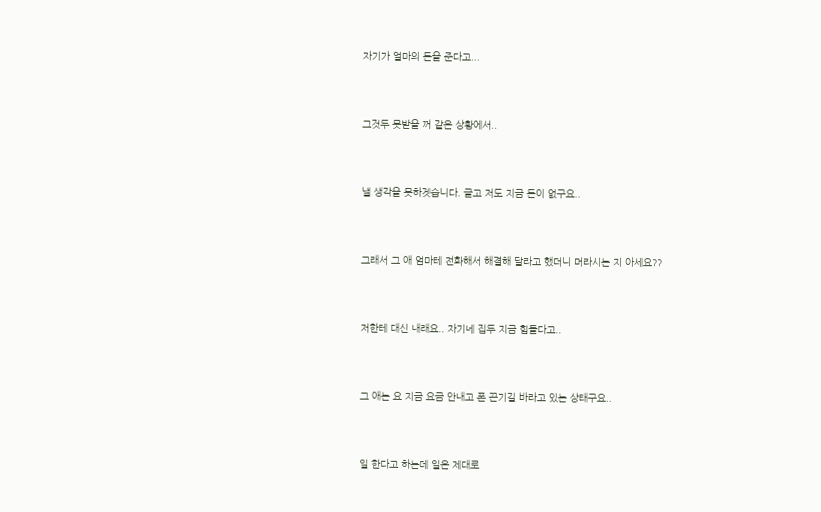자기가 얼마의 돈을 준다고...



그것두 못받을 꺼 같은 상황에서..



낼 생각을 못하겟습니다. 글고 저도 지금 돈이 없구요..



그래서 그 애 엄마테 전화해서 해결해 달라고 했더니 머라시는 지 아세요??



저한테 대신 내래요.. 자기네 집두 지금 힘들다고..



그 애는 요 지금 요금 안내고 폰 끈기길 바라고 있는 상태구요..



일 한다고 하는데 일은 제대로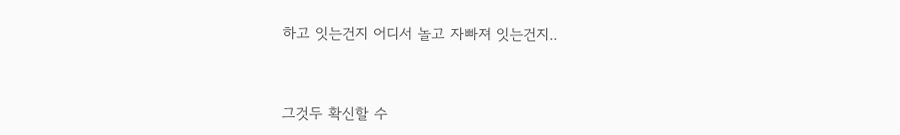하고 잇는건지 어디서 놀고 자빠져 잇는건지..



그것두 확신할 수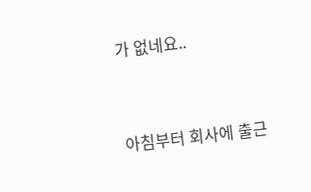가 없네요..



아침부터 회사에 출근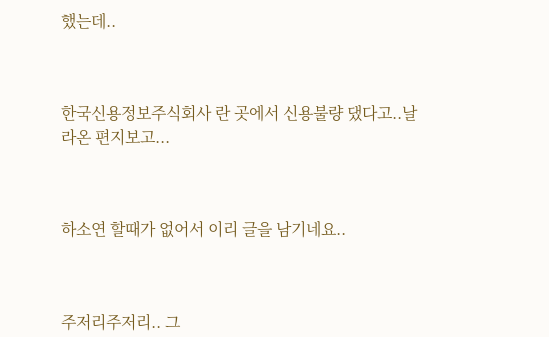했는데..



한국신용정보주식회사 란 곳에서 신용불량 댔다고..날라온 편지보고...



하소연 할때가 없어서 이리 글을 남기네요..



주저리주저리.. 그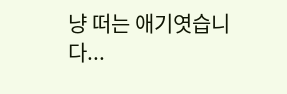냥 떠는 애기엿습니다...